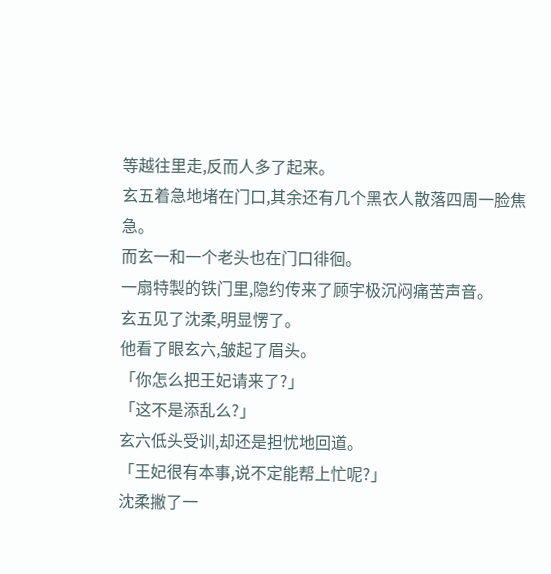等越往里走,反而人多了起来。
玄五着急地堵在门口,其余还有几个黑衣人散落四周一脸焦急。
而玄一和一个老头也在门口徘徊。
一扇特製的铁门里,隐约传来了顾宇极沉闷痛苦声音。
玄五见了沈柔,明显愣了。
他看了眼玄六,皱起了眉头。
「你怎么把王妃请来了?」
「这不是添乱么?」
玄六低头受训,却还是担忧地回道。
「王妃很有本事,说不定能帮上忙呢?」
沈柔撇了一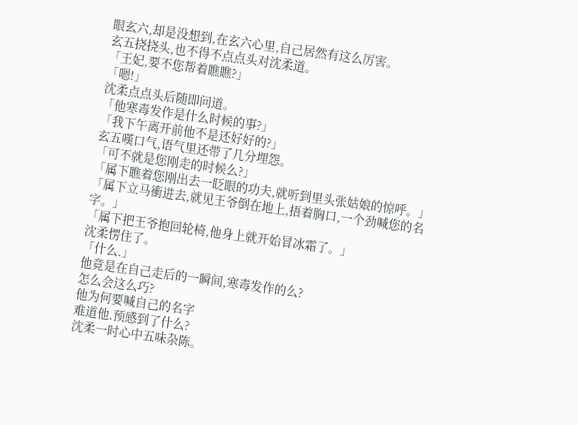眼玄六,却是没想到,在玄六心里,自己居然有这么厉害。
玄五挠挠头,也不得不点点头对沈柔道。
「王妃,要不您帮着瞧瞧?」
「嗯!」
沈柔点点头后随即问道。
「他寒毒发作是什么时候的事?」
「我下午离开前他不是还好好的?」
玄五嘆口气,语气里还带了几分埋怨。
「可不就是您刚走的时候么?」
「属下瞧着您刚出去一眨眼的功夫,就听到里头张姑娘的惊呼。」
「属下立马衝进去,就见王爷倒在地上,捂着胸口,一个劲喊您的名字。」
「属下把王爷抱回轮椅,他身上就开始冒冰霜了。」
沈柔愣住了。
「什么.」
他竟是在自己走后的一瞬间,寒毒发作的么?
怎么会这么巧?
他为何要喊自己的名字
难道他.预感到了什么?
沈柔一时心中五味杂陈。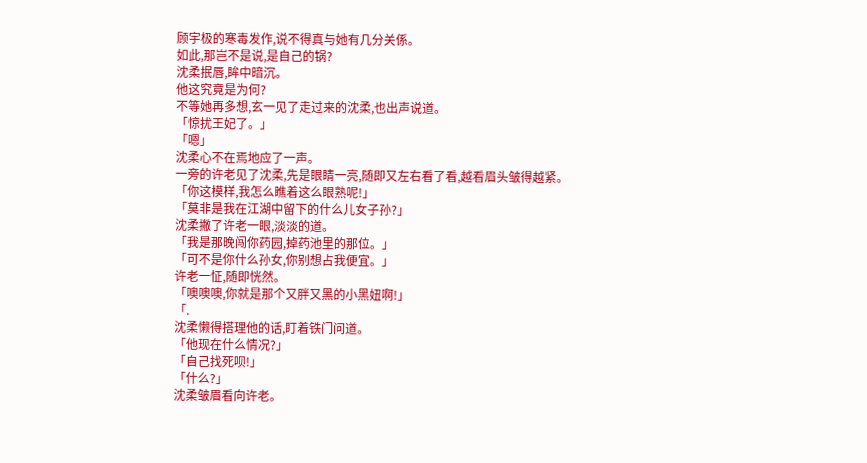顾宇极的寒毒发作,说不得真与她有几分关係。
如此,那岂不是说,是自己的锅?
沈柔抿唇,眸中暗沉。
他这究竟是为何?
不等她再多想,玄一见了走过来的沈柔,也出声说道。
「惊扰王妃了。」
「嗯」
沈柔心不在焉地应了一声。
一旁的许老见了沈柔,先是眼睛一亮,随即又左右看了看,越看眉头皱得越紧。
「你这模样,我怎么瞧着这么眼熟呢!」
「莫非是我在江湖中留下的什么儿女子孙?」
沈柔撇了许老一眼,淡淡的道。
「我是那晚闯你药园,掉药池里的那位。」
「可不是你什么孙女,你别想占我便宜。」
许老一怔,随即恍然。
「噢噢噢,你就是那个又胖又黑的小黑妞啊!」
「.
沈柔懒得搭理他的话,盯着铁门问道。
「他现在什么情况?」
「自己找死呗!」
「什么?」
沈柔皱眉看向许老。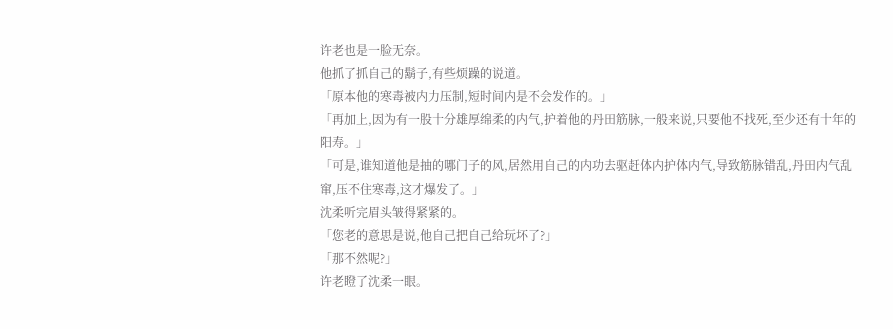许老也是一脸无奈。
他抓了抓自己的鬍子,有些烦躁的说道。
「原本他的寒毒被内力压制,短时间内是不会发作的。」
「再加上,因为有一股十分雄厚绵柔的内气,护着他的丹田筋脉,一般来说,只要他不找死,至少还有十年的阳寿。」
「可是,谁知道他是抽的哪门子的风,居然用自己的内功去驱赶体内护体内气,导致筋脉错乱,丹田内气乱窜,压不住寒毒,这才爆发了。」
沈柔听完眉头皱得紧紧的。
「您老的意思是说,他自己把自己给玩坏了?」
「那不然呢?」
许老瞪了沈柔一眼。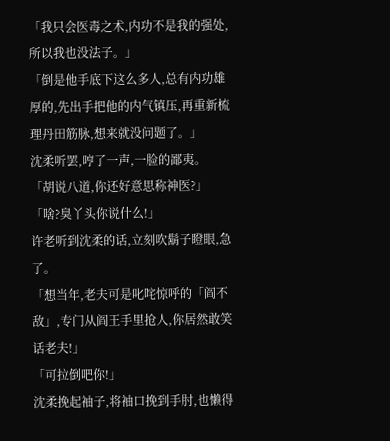「我只会医毒之术,内功不是我的强处,所以我也没法子。」
「倒是他手底下这么多人,总有内功雄厚的,先出手把他的内气镇压,再重新梳理丹田筋脉,想来就没问题了。」
沈柔听罢,哼了一声,一脸的鄙夷。
「胡说八道,你还好意思称神医?」
「啥?臭丫头你说什么!」
许老听到沈柔的话,立刻吹鬍子瞪眼,急了。
「想当年,老夫可是叱咤惊呼的「阎不敌」,专门从阎王手里抢人,你居然敢笑话老夫!」
「可拉倒吧你!」
沈柔挽起袖子,将袖口挽到手肘,也懒得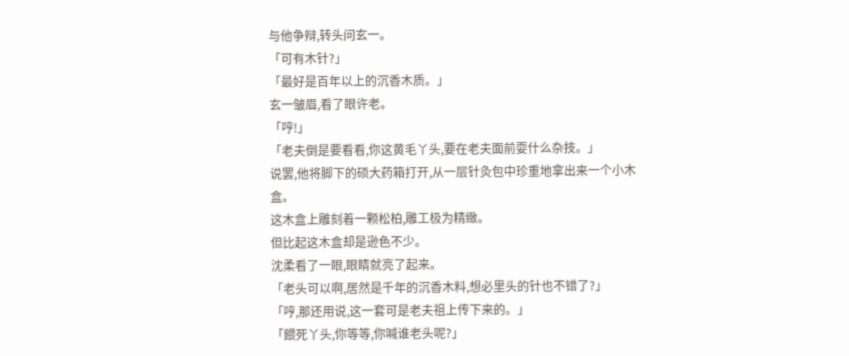与他争辩,转头问玄一。
「可有木针?」
「最好是百年以上的沉香木质。」
玄一皱眉,看了眼许老。
「哼!」
「老夫倒是要看看,你这黄毛丫头,要在老夫面前耍什么杂技。」
说罢,他将脚下的硕大药箱打开,从一层针灸包中珍重地拿出来一个小木盒。
这木盒上雕刻着一颗松柏,雕工极为精緻。
但比起这木盒却是逊色不少。
沈柔看了一眼,眼睛就亮了起来。
「老头可以啊,居然是千年的沉香木料,想必里头的针也不错了?」
「哼,那还用说,这一套可是老夫祖上传下来的。」
「餵死丫头,你等等,你喊谁老头呢?」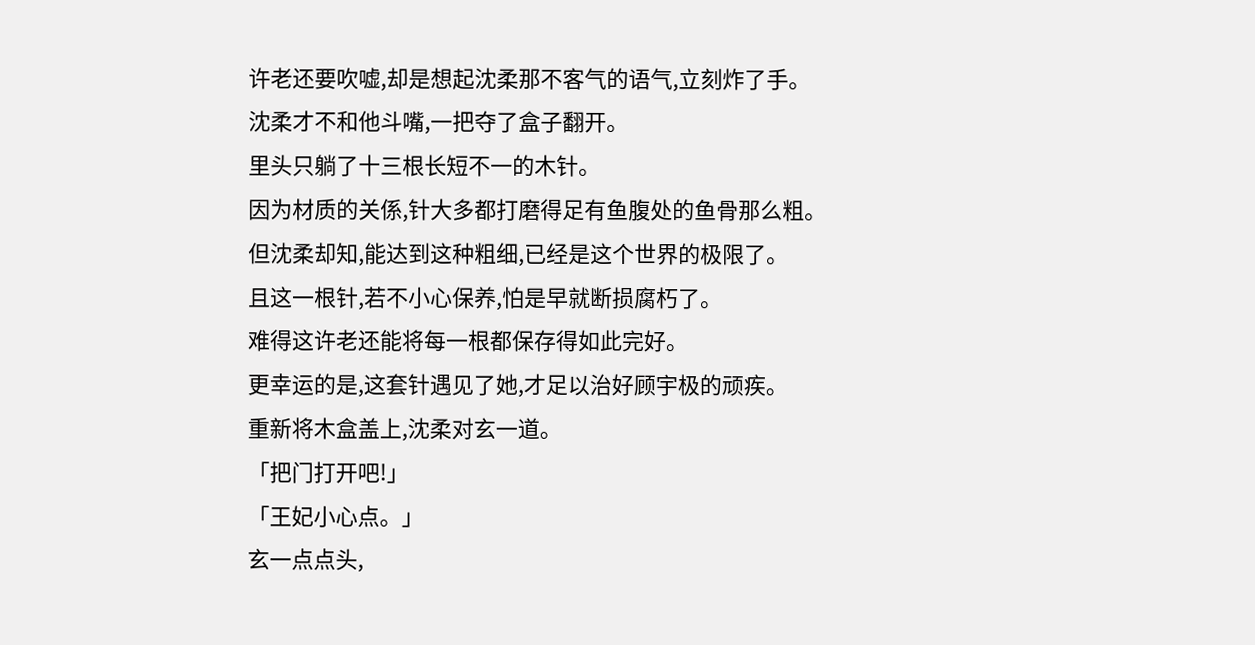许老还要吹嘘,却是想起沈柔那不客气的语气,立刻炸了手。
沈柔才不和他斗嘴,一把夺了盒子翻开。
里头只躺了十三根长短不一的木针。
因为材质的关係,针大多都打磨得足有鱼腹处的鱼骨那么粗。
但沈柔却知,能达到这种粗细,已经是这个世界的极限了。
且这一根针,若不小心保养,怕是早就断损腐朽了。
难得这许老还能将每一根都保存得如此完好。
更幸运的是,这套针遇见了她,才足以治好顾宇极的顽疾。
重新将木盒盖上,沈柔对玄一道。
「把门打开吧!」
「王妃小心点。」
玄一点点头,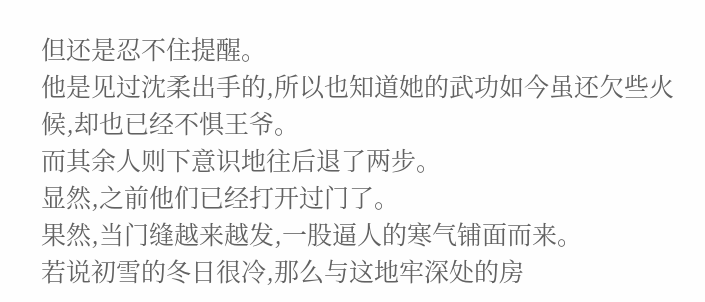但还是忍不住提醒。
他是见过沈柔出手的,所以也知道她的武功如今虽还欠些火候,却也已经不惧王爷。
而其余人则下意识地往后退了两步。
显然,之前他们已经打开过门了。
果然,当门缝越来越发,一股逼人的寒气铺面而来。
若说初雪的冬日很冷,那么与这地牢深处的房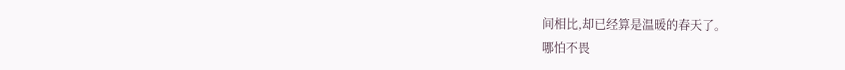间相比,却已经算是温暖的春天了。
哪怕不畏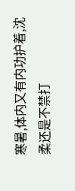寒暑,体内又有内功护着,沈柔还是不禁打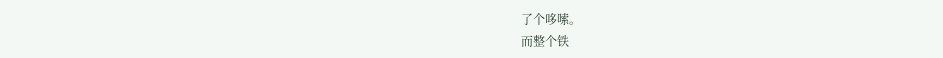了个哆嗦。
而整个铁